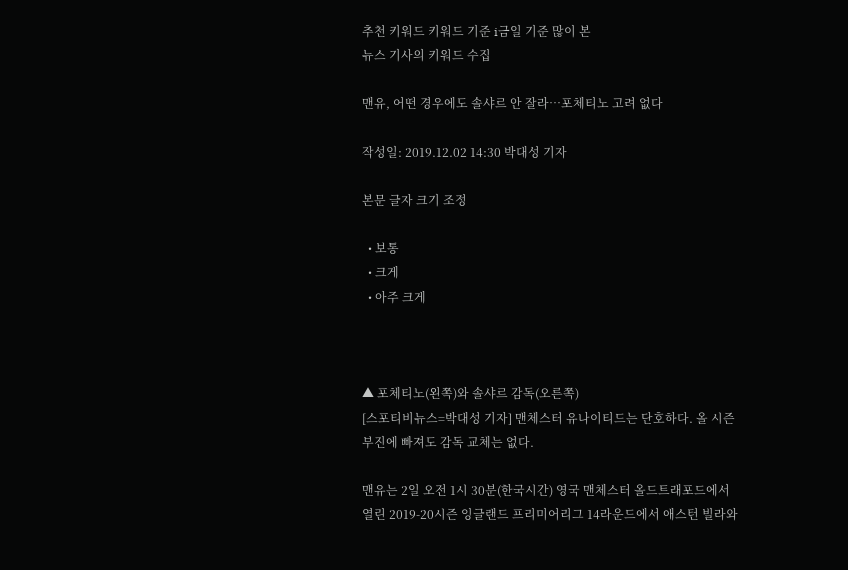추천 키워드 키워드 기준 i금일 기준 많이 본
뉴스 기사의 키워드 수집

맨유, 어떤 경우에도 솔샤르 안 잘라…포체티노 고려 없다

작성일: 2019.12.02 14:30 박대성 기자

본문 글자 크기 조정

  • 보통
  • 크게
  • 아주 크게



▲ 포체티노(왼쪽)와 솔샤르 감독(오른쪽)
[스포티비뉴스=박대성 기자] 맨체스터 유나이티드는 단호하다. 올 시즌 부진에 빠져도 감독 교체는 없다.

맨유는 2일 오전 1시 30분(한국시간) 영국 맨체스터 올드트래포드에서 열린 2019-20시즌 잉글랜드 프리미어리그 14라운드에서 애스턴 빌라와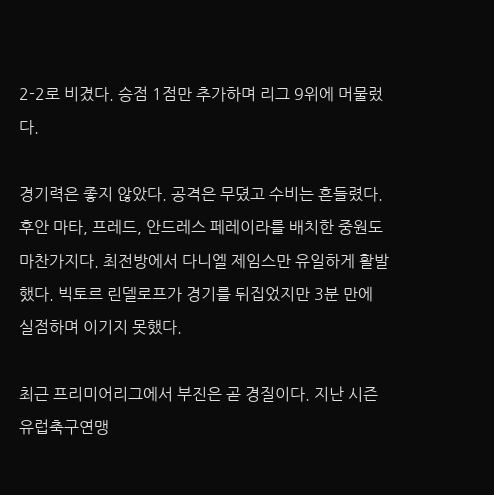2-2로 비겼다. 승점 1점만 추가하며 리그 9위에 머물렀다.

경기력은 좋지 않았다. 공격은 무뎠고 수비는 흔들렸다. 후안 마타, 프레드, 안드레스 페레이라를 배치한 중원도 마찬가지다. 최전방에서 다니엘 제임스만 유일하게 활발했다. 빅토르 린델로프가 경기를 뒤집었지만 3분 만에 실점하며 이기지 못했다.

최근 프리미어리그에서 부진은 곧 경질이다. 지난 시즌 유럽축구연맹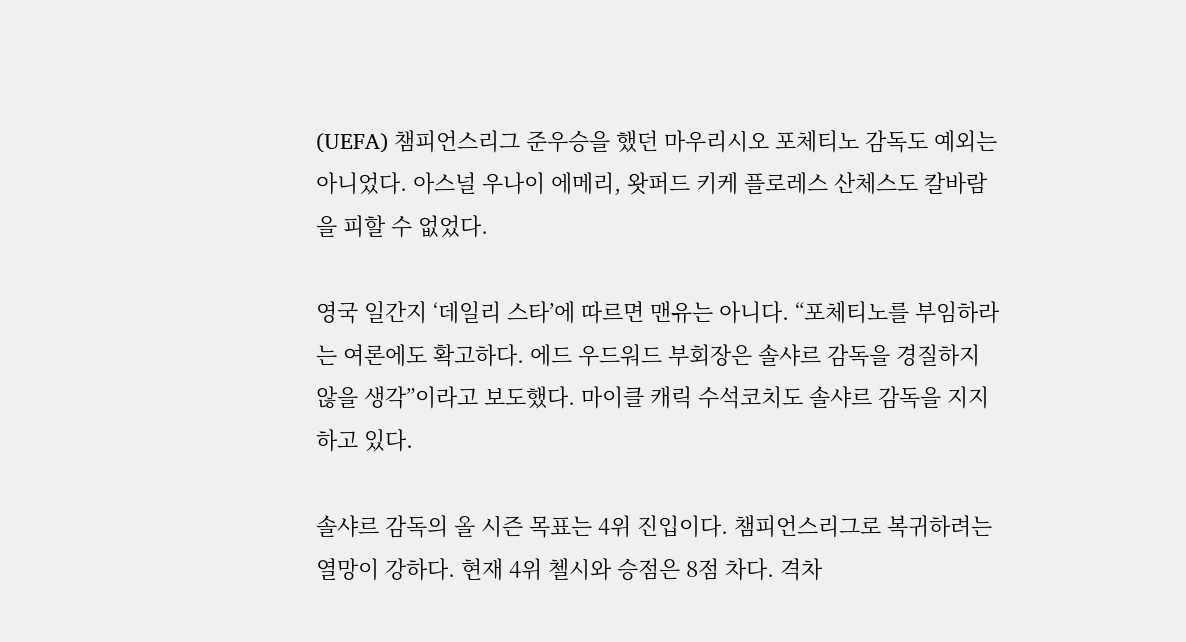(UEFA) 챔피언스리그 준우승을 했던 마우리시오 포체티노 감독도 예외는 아니었다. 아스널 우나이 에메리, 왓퍼드 키케 플로레스 산체스도 칼바람을 피할 수 없었다.

영국 일간지 ‘데일리 스타’에 따르면 맨유는 아니다. “포체티노를 부임하라는 여론에도 확고하다. 에드 우드워드 부회장은 솔샤르 감독을 경질하지 않을 생각”이라고 보도했다. 마이클 캐릭 수석코치도 솔샤르 감독을 지지하고 있다.

솔샤르 감독의 올 시즌 목표는 4위 진입이다. 챔피언스리그로 복귀하려는 열망이 강하다. 현재 4위 첼시와 승점은 8점 차다. 격차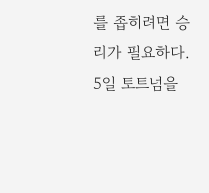를 좁히려면 승리가 필요하다. 5일 토트넘을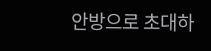안방으로 초대하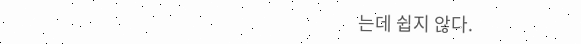는데 쉽지 않다.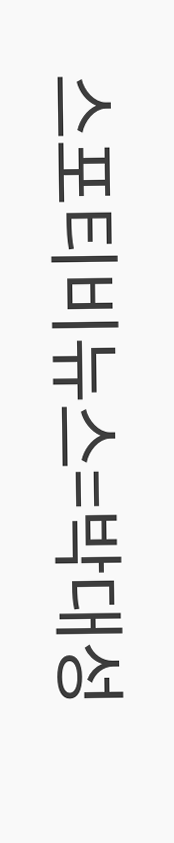스포티비뉴스=박대성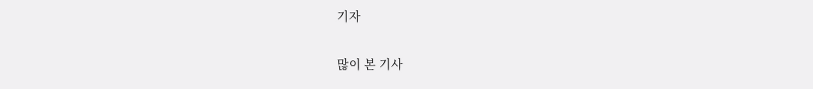기자

많이 본 기사